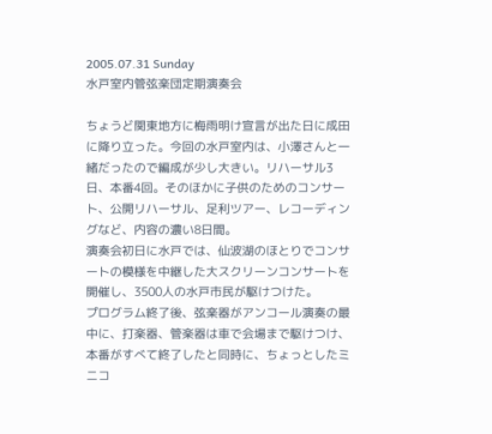2005.07.31 Sunday
水戸室内管弦楽団定期演奏会

ちょうど関東地方に梅雨明け宣言が出た日に成田に降り立った。今回の水戸室内は、小澤さんと一緒だったので編成が少し大きい。リハーサル3日、本番4回。そのほかに子供のためのコンサート、公開リハーサル、足利ツアー、レコーディングなど、内容の濃い8日間。
演奏会初日に水戸では、仙波湖のほとりでコンサートの模様を中継した大スクリーンコンサートを開催し、3500人の水戸市民が駆けつけた。
プログラム終了後、弦楽器がアンコール演奏の最中に、打楽器、管楽器は車で会場まで駆けつけ、本番がすべて終了したと同時に、ちょっとしたミニコ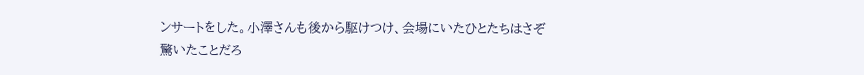ンサートをした。小澤さんも後から駆けつけ、会場にいたひとたちはさぞ驚いたことだろ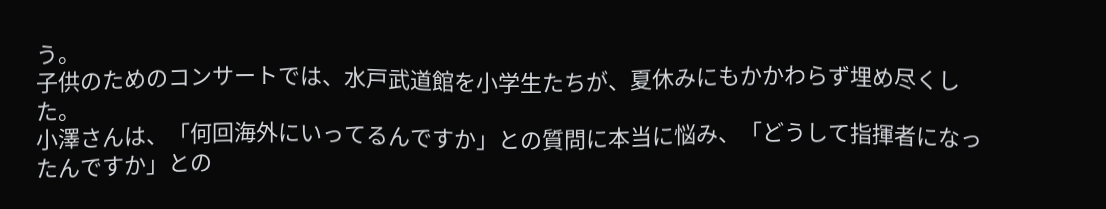う。
子供のためのコンサートでは、水戸武道館を小学生たちが、夏休みにもかかわらず埋め尽くした。
小澤さんは、「何回海外にいってるんですか」との質問に本当に悩み、「どうして指揮者になったんですか」との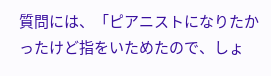質問には、「ピアニストになりたかったけど指をいためたので、しょ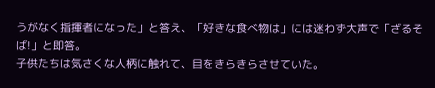うがなく指揮者になった」と答え、「好きな食べ物は」には迷わず大声で「ざるそば!」と即答。
子供たちは気さくな人柄に触れて、目をきらきらさせていた。